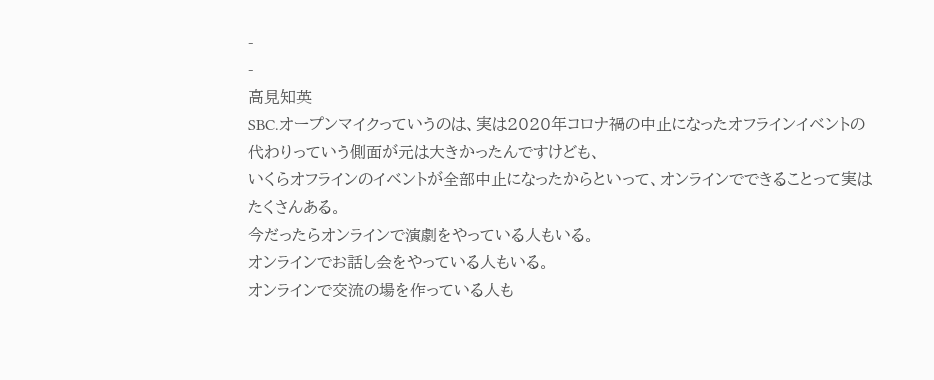-
-
高見知英
SBC.オープンマイクっていうのは、実は2020年コロナ禍の中止になったオフラインイベントの代わりっていう側面が元は大きかったんですけども、
いくらオフラインのイベントが全部中止になったからといって、オンラインでできることって実はたくさんある。
今だったらオンラインで演劇をやっている人もいる。
オンラインでお話し会をやっている人もいる。
オンラインで交流の場を作っている人も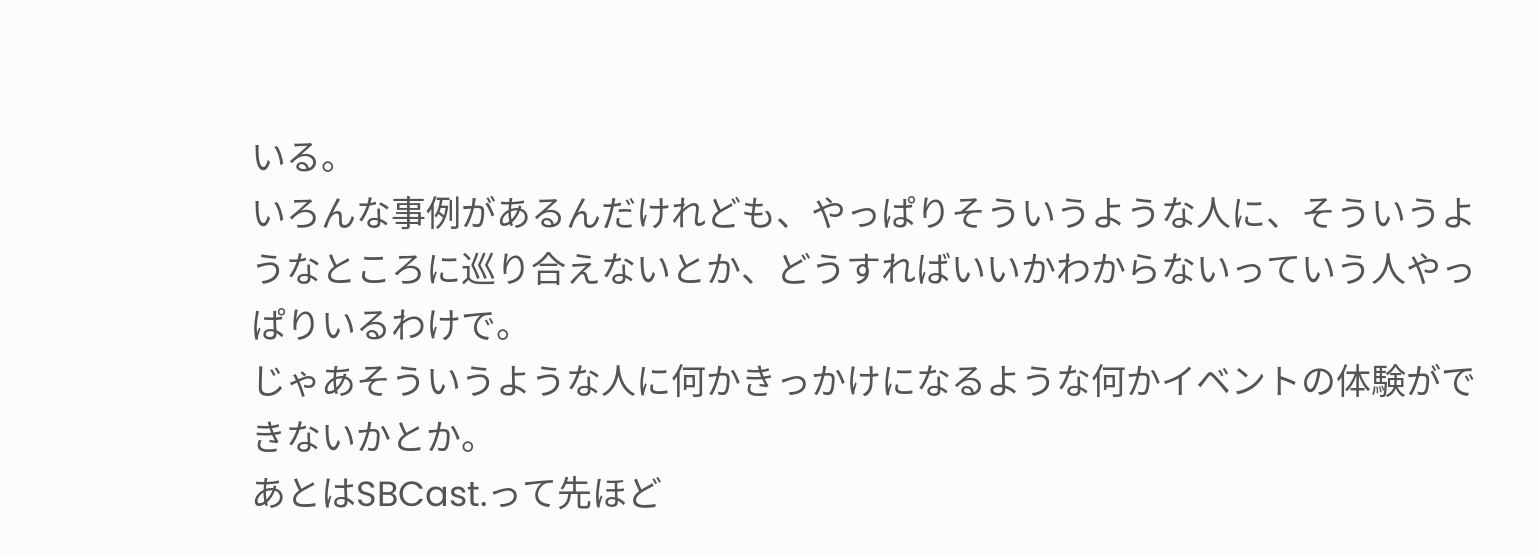いる。
いろんな事例があるんだけれども、やっぱりそういうような人に、そういうようなところに巡り合えないとか、どうすればいいかわからないっていう人やっぱりいるわけで。
じゃあそういうような人に何かきっかけになるような何かイベントの体験ができないかとか。
あとはSBCast.って先ほど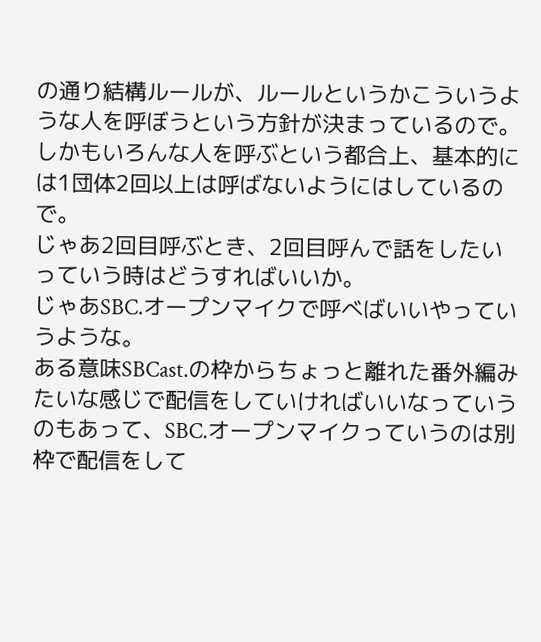の通り結構ルールが、ルールというかこういうような人を呼ぼうという方針が決まっているので。
しかもいろんな人を呼ぶという都合上、基本的には1団体2回以上は呼ばないようにはしているので。
じゃあ2回目呼ぶとき、2回目呼んで話をしたいっていう時はどうすればいいか。
じゃあSBC.オープンマイクで呼べばいいやっていうような。
ある意味SBCast.の枠からちょっと離れた番外編みたいな感じで配信をしていければいいなっていうのもあって、SBC.オープンマイクっていうのは別枠で配信をして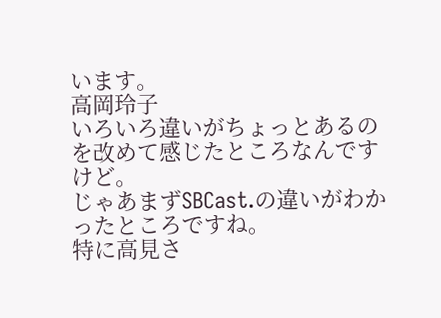います。
高岡玲子
いろいろ違いがちょっとあるのを改めて感じたところなんですけど。
じゃあまずSBCast.の違いがわかったところですね。
特に高見さ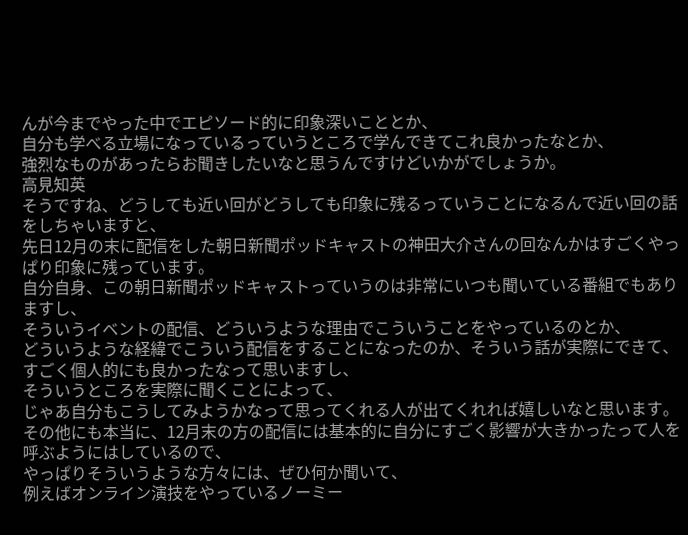んが今までやった中でエピソード的に印象深いこととか、
自分も学べる立場になっているっていうところで学んできてこれ良かったなとか、
強烈なものがあったらお聞きしたいなと思うんですけどいかがでしょうか。
高見知英
そうですね、どうしても近い回がどうしても印象に残るっていうことになるんで近い回の話をしちゃいますと、
先日12月の末に配信をした朝日新聞ポッドキャストの神田大介さんの回なんかはすごくやっぱり印象に残っています。
自分自身、この朝日新聞ポッドキャストっていうのは非常にいつも聞いている番組でもありますし、
そういうイベントの配信、どういうような理由でこういうことをやっているのとか、
どういうような経緯でこういう配信をすることになったのか、そういう話が実際にできて、
すごく個人的にも良かったなって思いますし、
そういうところを実際に聞くことによって、
じゃあ自分もこうしてみようかなって思ってくれる人が出てくれれば嬉しいなと思います。
その他にも本当に、12月末の方の配信には基本的に自分にすごく影響が大きかったって人を呼ぶようにはしているので、
やっぱりそういうような方々には、ぜひ何か聞いて、
例えばオンライン演技をやっているノーミー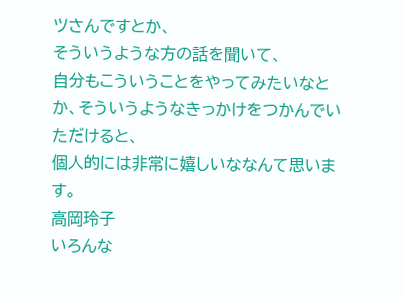ツさんですとか、
そういうような方の話を聞いて、
自分もこういうことをやってみたいなとか、そういうようなきっかけをつかんでいただけると、
個人的には非常に嬉しいななんて思います。
高岡玲子
いろんな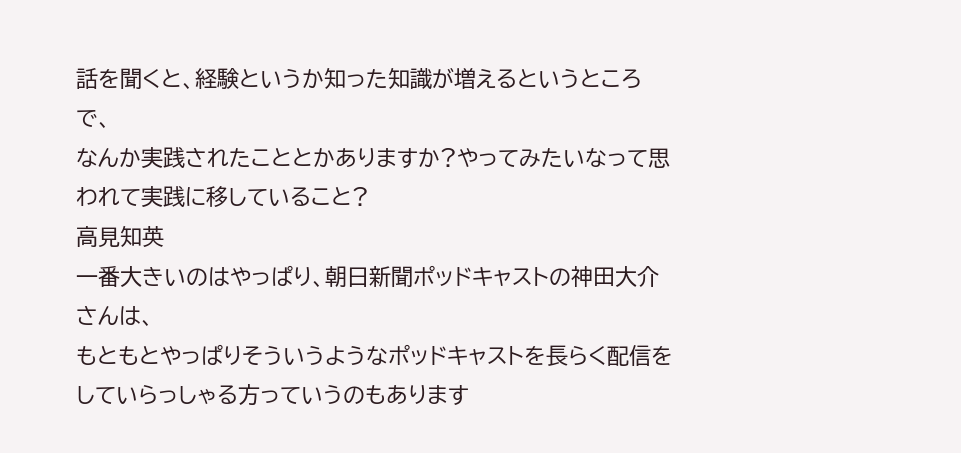話を聞くと、経験というか知った知識が増えるというところで、
なんか実践されたこととかありますか?やってみたいなって思われて実践に移していること?
高見知英
一番大きいのはやっぱり、朝日新聞ポッドキャストの神田大介さんは、
もともとやっぱりそういうようなポッドキャストを長らく配信をしていらっしゃる方っていうのもあります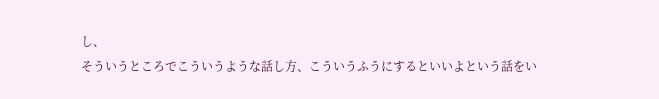し、
そういうところでこういうような話し方、こういうふうにするといいよという話をい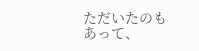ただいたのもあって、